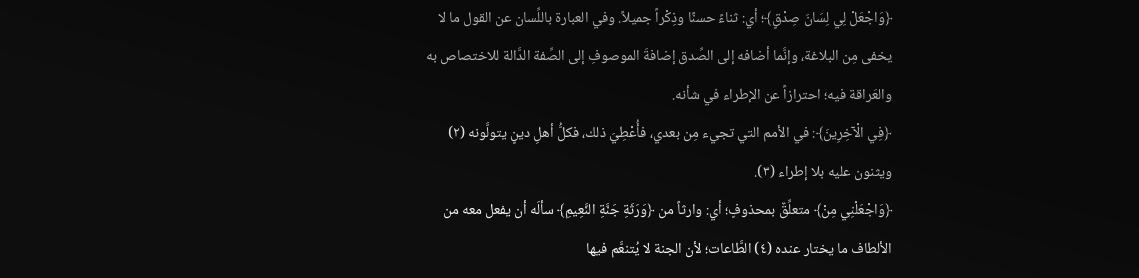﴿وَاجْعَلْ لِي لِسَانَ صِدْقٍ﴾؛ أي: ثناءً حسنًا وذِكْراً جميلاً. وفي العبارة باللِّسان عن القول ما لا يخفى مِن البلاغة، وإنَّما أضافه إلى الصِّدق إضافةَ الموصوفِ إلى الصِّفة الدَّالة للاختصاص به والعَراقة فيه؛ احترازاً عن الإطراء في شأنه.
﴿فِي الْآخِرِينَ﴾: في الأمم التي تجيء مِن بعدي، فأُعْطِيَ ذلك، فكلُّ أهلِ دينٍ يتولَّونه (٢) ويثنون عليه بلا إطراء (٣).
﴿وَاجْعَلْنِي مِنْ﴾ متعلِّقٌ بمحذوفٍ؛ أي: وارثاً من ﴿وَرَثَةِ جَنَّةِ النَّعِيمِ﴾ سألَه أن يفعل معه من الألطاف ما يختار عنده (٤) الطَّاعات؛ لأن الجنة لا يُتنعَّم فيها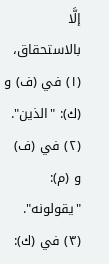إلَّا بالاستحقاق،
(١) في (ف) و (ك): "الذين". (٢) في (ف) و (م): "يقولونه". (٣) في (ك):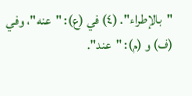"بالإطراء". (٤) في (ع): "عنه"، وفي (ف) و (م): "عند".